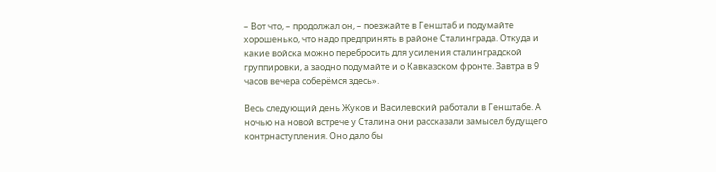– Вот что, – продолжал он, – поезжайте в Генштаб и подумайте хорошенько, что надо предпринять в районе Сталинграда. Откуда и какие войска можно перебросить для усиления сталинградской группировки, а заодно подумайте и о Кавказском фронте. Завтра в 9 часов вечера соберёмся здесь».

Весь следующий день Жуков и Василевский работали в Генштабе. А ночью на новой встрече у Сталина они рассказали замысел будущего контрнаступления. Оно дало бы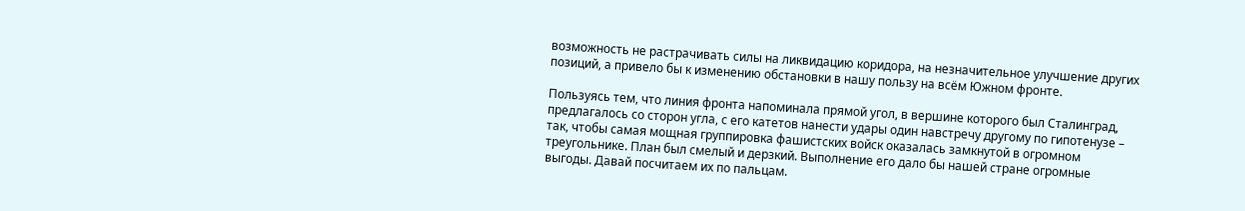возможность не растрачивать силы на ликвидацию коридора, на незначительное улучшение других позиций, а привело бы к изменению обстановки в нашу пользу на всём Южном фронте.

Пользуясь тем, что линия фронта напоминала прямой угол, в вершине которого был Сталинград, предлагалось со сторон угла, с его катетов нанести удары один навстречу другому по гипотенузе – так, чтобы самая мощная группировка фашистских войск оказалась замкнутой в огромном треугольнике. План был смелый и дерзкий. Выполнение его дало бы нашей стране огромные выгоды. Давай посчитаем их по пальцам.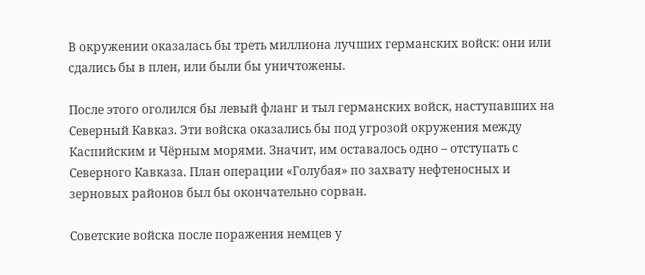В окружении оказалась бы треть миллиона лучших германских войск: они или сдались бы в плен, или были бы уничтожены.

После этого оголился бы левый фланг и тыл германских войск, наступавших на Северный Кавказ. Эти войска оказались бы под угрозой окружения между Каспийским и Чёрным морями. Значит, им оставалось одно – отступать с Северного Кавказа. План операции «Голубая» по захвату нефтеносных и зерновых районов был бы окончательно сорван.

Советские войска после поражения немцев у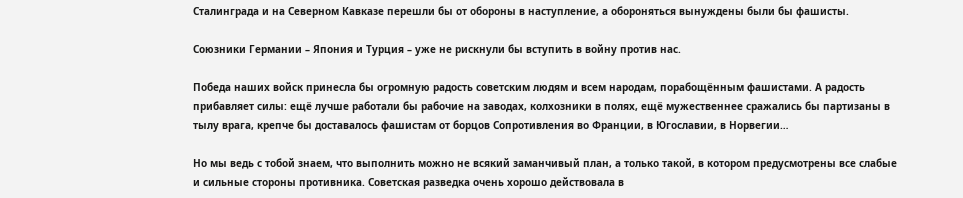Сталинграда и на Северном Кавказе перешли бы от обороны в наступление, а обороняться вынуждены были бы фашисты.

Союзники Германии – Япония и Турция – уже не рискнули бы вступить в войну против нас.

Победа наших войск принесла бы огромную радость советским людям и всем народам, порабощённым фашистами. А радость прибавляет силы: ещё лучше работали бы рабочие на заводах, колхозники в полях, ещё мужественнее сражались бы партизаны в тылу врага, крепче бы доставалось фашистам от борцов Сопротивления во Франции, в Югославии, в Норвегии…

Но мы ведь с тобой знаем, что выполнить можно не всякий заманчивый план, а только такой, в котором предусмотрены все слабые и сильные стороны противника. Советская разведка очень хорошо действовала в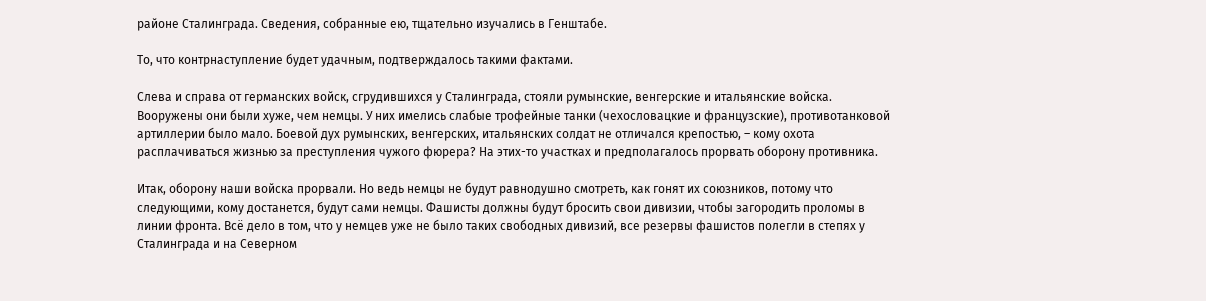районе Сталинграда. Сведения, собранные ею, тщательно изучались в Генштабе.

То, что контрнаступление будет удачным, подтверждалось такими фактами.

Слева и справа от германских войск, сгрудившихся у Сталинграда, стояли румынские, венгерские и итальянские войска. Вооружены они были хуже, чем немцы. У них имелись слабые трофейные танки (чехословацкие и французские), противотанковой артиллерии было мало. Боевой дух румынских, венгерских, итальянских солдат не отличался крепостью, – кому охота расплачиваться жизнью за преступления чужого фюрера? На этих-то участках и предполагалось прорвать оборону противника.

Итак, оборону наши войска прорвали. Но ведь немцы не будут равнодушно смотреть, как гонят их союзников, потому что следующими, кому достанется, будут сами немцы. Фашисты должны будут бросить свои дивизии, чтобы загородить проломы в линии фронта. Всё дело в том, что у немцев уже не было таких свободных дивизий, все резервы фашистов полегли в степях у Сталинграда и на Северном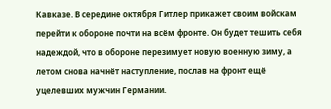Кавказе. В середине октября Гитлер прикажет своим войскам перейти к обороне почти на всём фронте. Он будет тешить себя надеждой, что в обороне перезимует новую военную зиму, а летом снова начнёт наступление, послав на фронт ещё уцелевших мужчин Германии.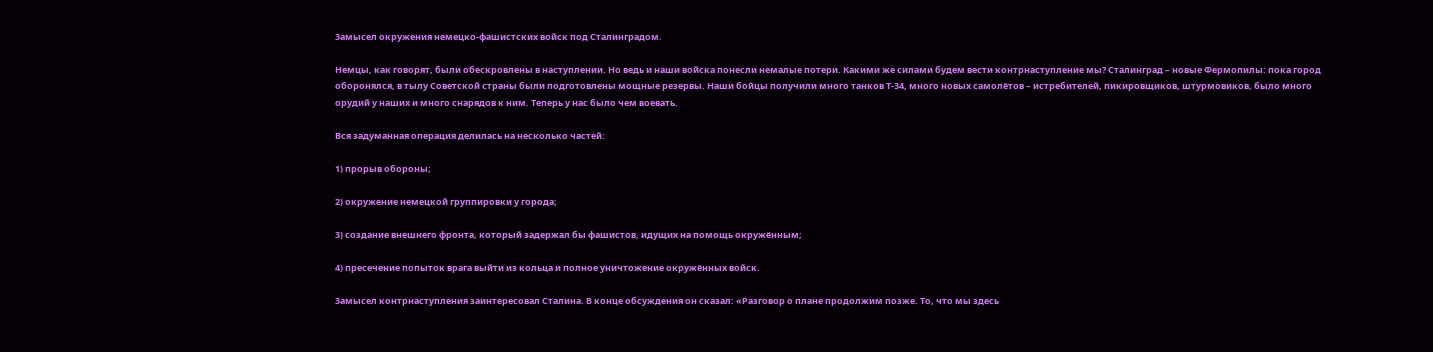Замысел окружения немецко-фашистских войск под Сталинградом.

Немцы, как говорят, были обескровлены в наступлении. Но ведь и наши войска понесли немалые потери. Какими же силами будем вести контрнаступление мы? Сталинград – новые Фермопилы: пока город оборонялся, в тылу Советской страны были подготовлены мощные резервы. Наши бойцы получили много танков Т-34, много новых самолётов – истребителей, пикировщиков, штурмовиков, было много орудий у наших и много снарядов к ним. Теперь у нас было чем воевать.

Вся задуманная операция делилась на несколько частей:

1) прорыв обороны;

2) окружение немецкой группировки у города;

3) создание внешнего фронта, который задержал бы фашистов, идущих на помощь окружённым;

4) пресечение попыток врага выйти из кольца и полное уничтожение окружённых войск.

Замысел контрнаступления заинтересовал Сталина. В конце обсуждения он сказал: «Разговор о плане продолжим позже. То, что мы здесь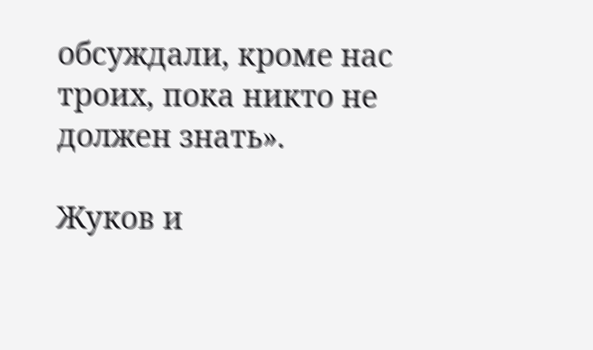обсуждали, кроме нас троих, пока никто не должен знать».

Жуков и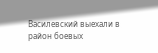Василевский выехали в район боевых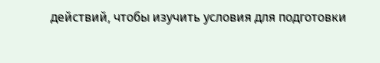действий, чтобы изучить условия для подготовки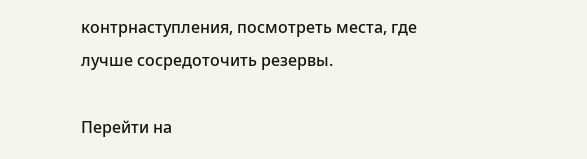контрнаступления, посмотреть места, где лучше сосредоточить резервы.

Перейти на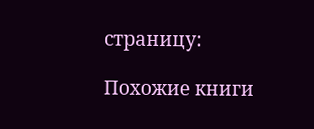страницу:

Похожие книги